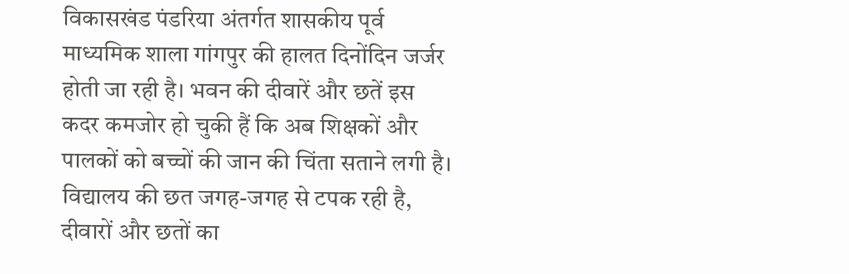विकासखंड पंडरिया अंतर्गत शासकीय पूर्व माध्यमिक शाला गांगपुर की हालत दिनोंदिन जर्जर होती जा रही है। भवन की दीवारें और छतें इस कदर कमजोर हो चुकी हैं कि अब शिक्षकों और पालकों को बच्चों की जान की चिंता सताने लगी है। विद्यालय की छत जगह-जगह से टपक रही है, दीवारों और छतों का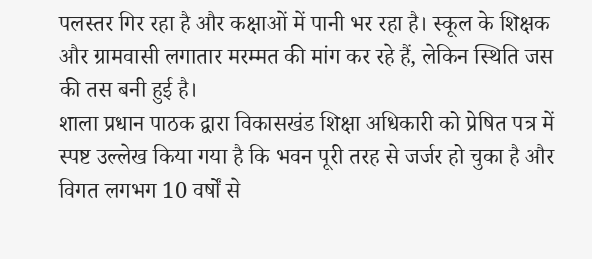पलस्तर गिर रहा है और कक्षाओं में पानी भर रहा है। स्कूल के शिक्षक और ग्रामवासी लगातार मरम्मत की मांग कर रहे हैं, लेकिन स्थिति जस की तस बनी हुई है।
शाला प्रधान पाठक द्वारा विकासखंड शिक्षा अधिकारी को प्रेषित पत्र में स्पष्ट उल्लेख किया गया है कि भवन पूरी तरह से जर्जर हो चुका है और विगत लगभग 10 वर्षों से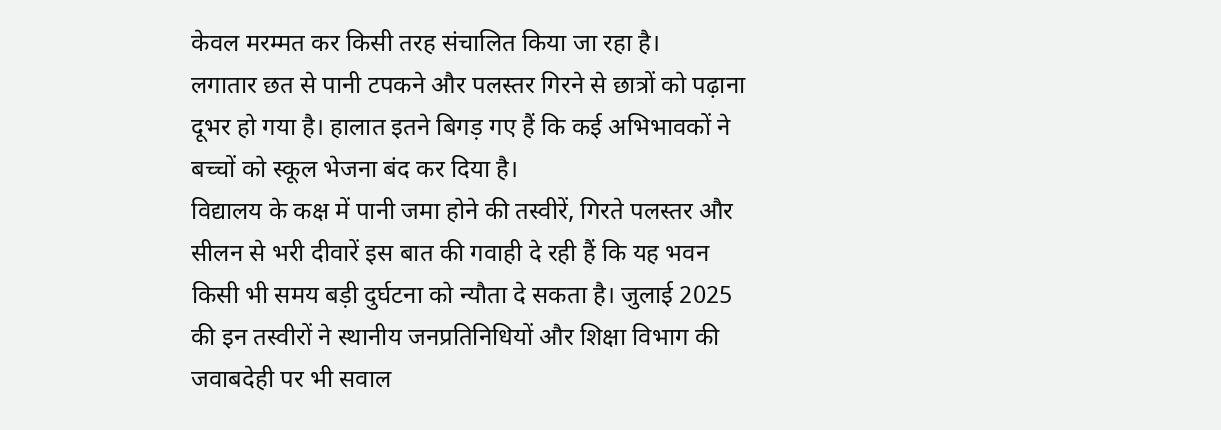केवल मरम्मत कर किसी तरह संचालित किया जा रहा है।
लगातार छत से पानी टपकने और पलस्तर गिरने से छात्रों को पढ़ाना दूभर हो गया है। हालात इतने बिगड़ गए हैं कि कई अभिभावकों ने बच्चों को स्कूल भेजना बंद कर दिया है।
विद्यालय के कक्ष में पानी जमा होने की तस्वीरें, गिरते पलस्तर और सीलन से भरी दीवारें इस बात की गवाही दे रही हैं कि यह भवन किसी भी समय बड़ी दुर्घटना को न्यौता दे सकता है। जुलाई 2025 की इन तस्वीरों ने स्थानीय जनप्रतिनिधियों और शिक्षा विभाग की जवाबदेही पर भी सवाल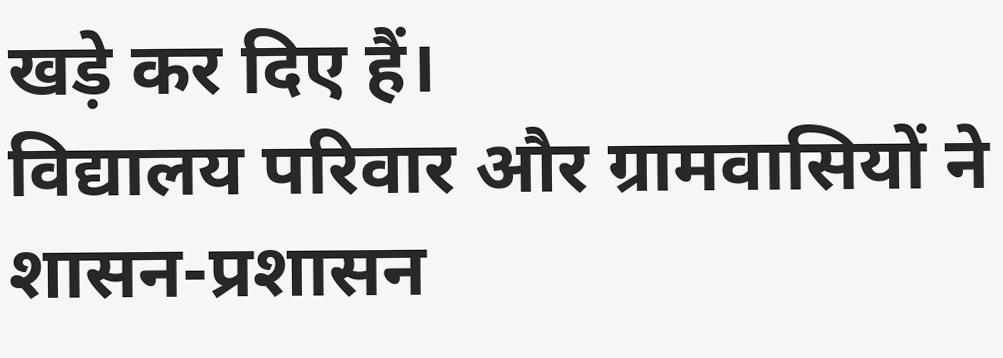खड़े कर दिए हैं।
विद्यालय परिवार और ग्रामवासियों ने शासन-प्रशासन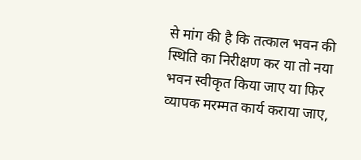से मांग की है कि तत्काल भवन की स्थिति का निरीक्षण कर या तो नया भवन स्वीकृत किया जाए या फिर व्यापक मरम्मत कार्य कराया जाए,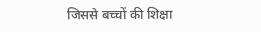जिससे बच्चों की शिक्षा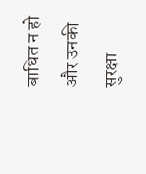बाधित न हो और उनकी सुरक्षा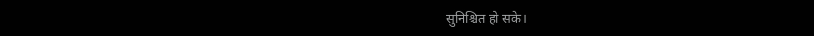सुनिश्चित हो सके।